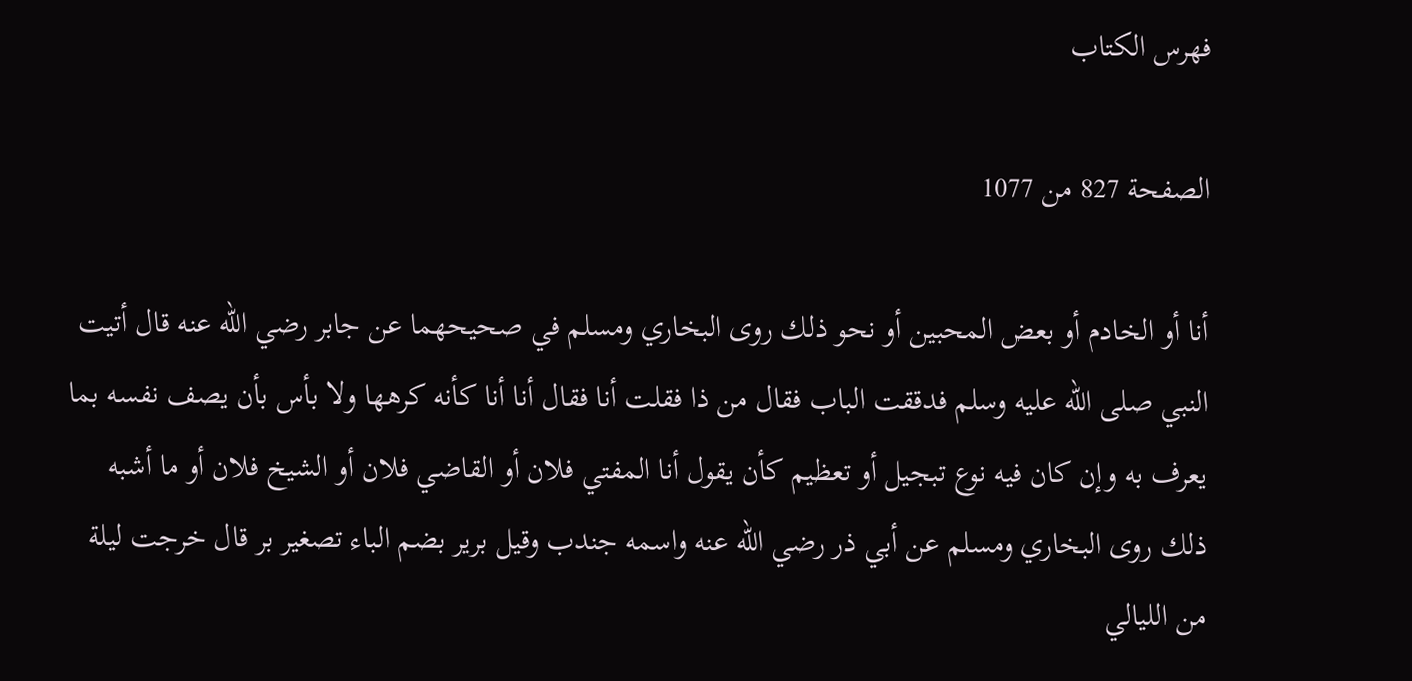فهرس الكتاب

الصفحة 827 من 1077

أنا أو الخادم أو بعض المحبين أو نحو ذلك روى البخاري ومسلم في صحيحهما عن جابر رضي الله عنه قال أتيت النبي صلى الله عليه وسلم فدققت الباب فقال من ذا فقلت أنا فقال أنا أنا كأنه كرهها ولا بأس بأن يصف نفسه بما يعرف به وإن كان فيه نوع تبجيل أو تعظيم كأن يقول أنا المفتي فلان أو القاضي فلان أو الشيخ فلان أو ما أشبه ذلك روى البخاري ومسلم عن أبي ذر رضي الله عنه واسمه جندب وقيل برير بضم الباء تصغير بر قال خرجت ليلة من الليالي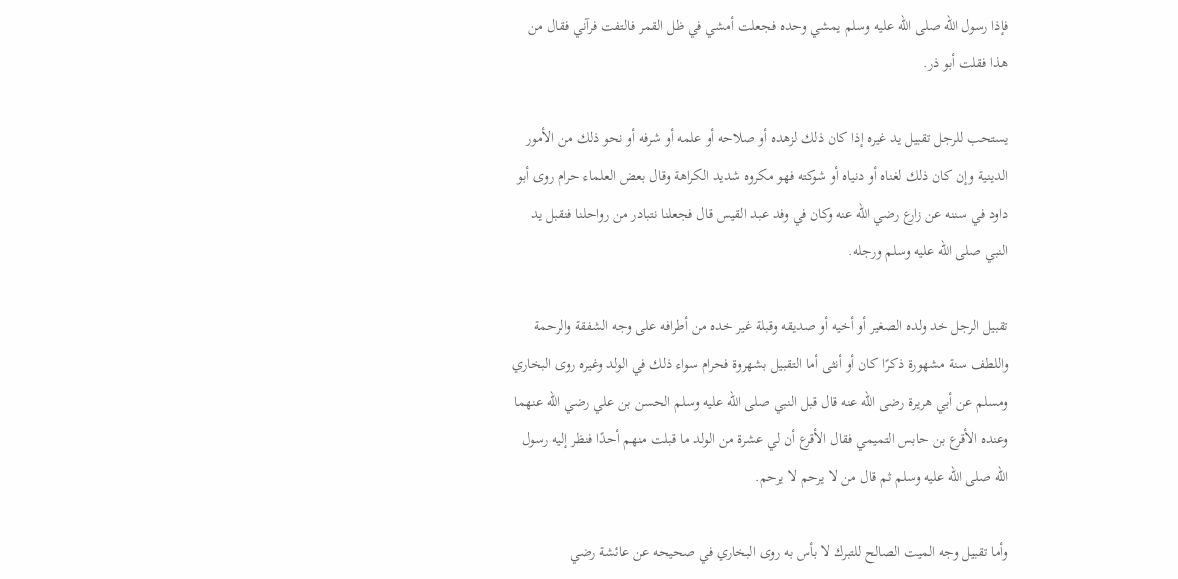فإذا رسول الله صلى الله عليه وسلم يمشي وحده فجعلت أمشي في ظل القمر فالتفت فرآني فقال من هذا فقلت أبو ذر.

يستحب للرجل تقبيل يد غيره إذا كان ذلك لزهده أو صلاحه أو علمه أو شرفه أو نحو ذلك من الأمور الدينية وإن كان ذلك لغناه أو دنياه أو شوكته فهو مكروه شديد الكراهة وقال بعض العلماء حرام روى أبو داود في سننه عن زارع رضي الله عنه وكان في وفد عبد القيس قال فجعلنا نتبادر من رواحلنا فنقبل يد النبي صلى الله عليه وسلم ورجله.

تقبيل الرجل خد ولده الصغير أو أخيه أو صديقه وقبلة غير خده من أطرافه على وجه الشفقة والرحمة واللطف سنة مشهورة ذكرًا كان أو أنثى أما التقبيل بشهروة فحرام سواء ذلك في الولد وغيره روى البخاري ومسلم عن أبي هريرة رضى الله عنه قال قبل النبي صلى الله عليه وسلم الحسن بن علي رضي الله عنهما وعنده الأقرع بن حابس التميمي فقال الأقرع أن لي عشرة من الولد ما قبلت منهم أحدًا فنظر إليه رسول الله صلى الله عليه وسلم ثم قال من لا يرحم لا يرحم.

وأما تقبيل وجه الميت الصالح للتبرك لا بأس به روى البخاري في صحيحه عن عائشة رضي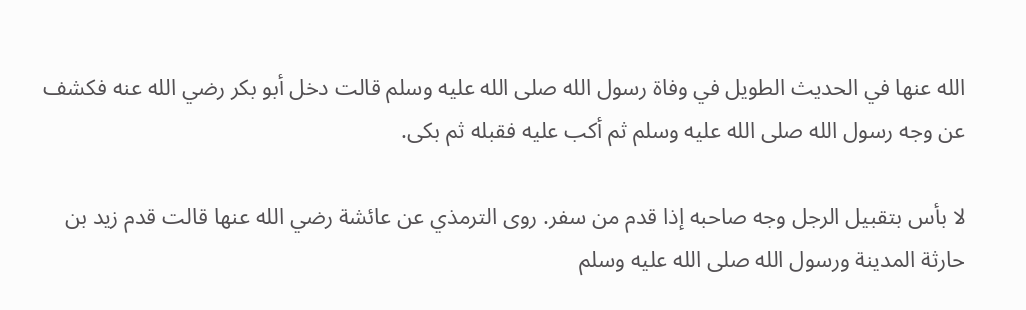الله عنها في الحديث الطويل في وفاة رسول الله صلى الله عليه وسلم قالت دخل أبو بكر رضي الله عنه فكشف عن وجه رسول الله صلى الله عليه وسلم ثم أكب عليه فقبله ثم بكى.

لا بأس بتقبيل الرجل وجه صاحبه إذا قدم من سفر. روى الترمذي عن عائشة رضي الله عنها قالت قدم زيد بن حارثة المدينة ورسول الله صلى الله عليه وسلم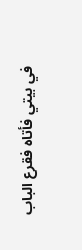في بيتي فأتاه فقرع الباب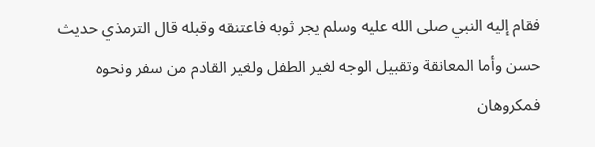فقام إليه النبي صلى الله عليه وسلم يجر ثوبه فاعتنقه وقبله قال الترمذي حديث حسن وأما المعانقة وتقبيل الوجه لغير الطفل ولغير القادم من سفر ونحوه فمكروهان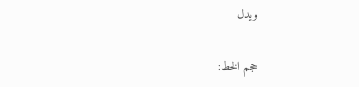ويدل

حجم الخط: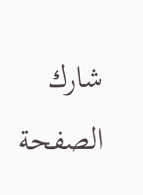شارك الصفحة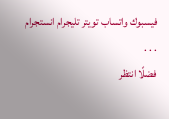فيسبوك واتساب تويتر تليجرام انستجرام
. . .
فضلًا انتظر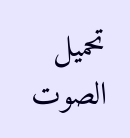تحميل الصوت